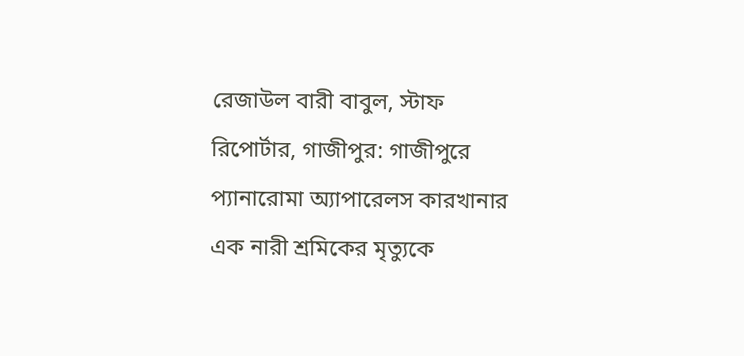রেজাউল বারী বাবুল, স্টাফ রিপোর্টার, গাজীপুর: গাজীপুরে প্যানারোমা অ্যাপারেলস কারখানার এক নারী শ্রমিকের মৃত্যুকে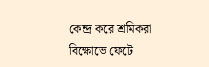কেন্দ্র করে শ্রমিকরা বিক্ষোভে ফেটে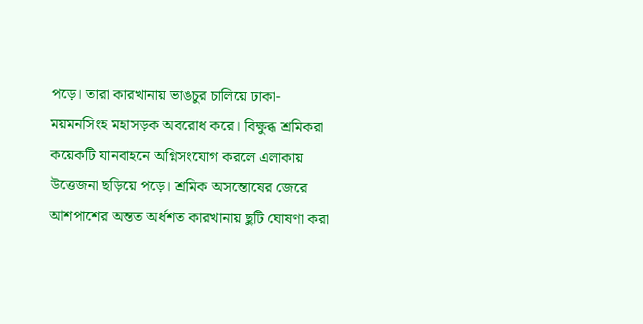পড়ে। তারা কারখানায় ভাঙচুর চালিয়ে ঢাকা-ময়মনসিংহ মহাসড়ক অবরোধ করে। বিক্ষুব্ধ শ্রমিকরা কয়েকটি যানবাহনে অগ্নিসংযোগ করলে এলাকায় উত্তেজনা ছড়িয়ে পড়ে। শ্রমিক অসন্তোষের জেরে আশপাশের অন্তত অর্ধশত কারখানায় ছুটি ঘোষণা করা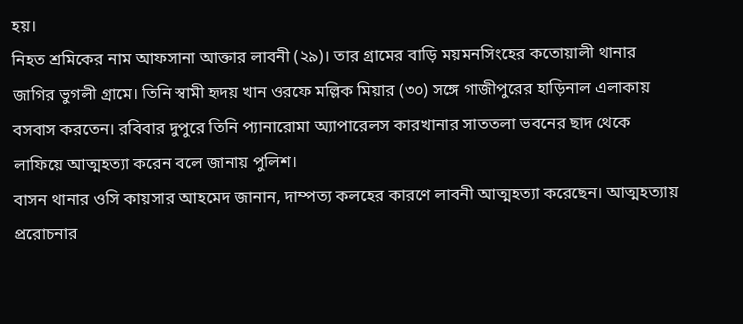হয়।
নিহত শ্রমিকের নাম আফসানা আক্তার লাবনী (২৯)। তার গ্রামের বাড়ি ময়মনসিংহের কতোয়ালী থানার জাগির ভুগলী গ্রামে। তিনি স্বামী হৃদয় খান ওরফে মল্লিক মিয়ার (৩০) সঙ্গে গাজীপুরের হাড়িনাল এলাকায় বসবাস করতেন। রবিবার দুপুরে তিনি প্যানারোমা অ্যাপারেলস কারখানার সাততলা ভবনের ছাদ থেকে লাফিয়ে আত্মহত্যা করেন বলে জানায় পুলিশ।
বাসন থানার ওসি কায়সার আহমেদ জানান, দাম্পত্য কলহের কারণে লাবনী আত্মহত্যা করেছেন। আত্মহত্যায় প্ররোচনার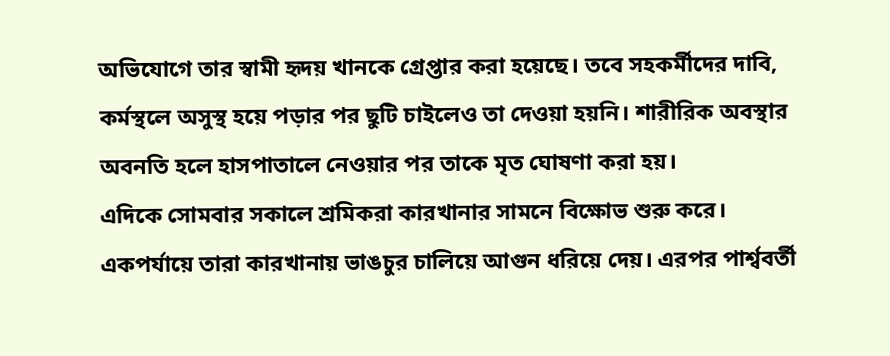অভিযোগে তার স্বামী হৃদয় খানকে গ্রেপ্তার করা হয়েছে। তবে সহকর্মীদের দাবি, কর্মস্থলে অসুস্থ হয়ে পড়ার পর ছুটি চাইলেও তা দেওয়া হয়নি। শারীরিক অবস্থার অবনতি হলে হাসপাতালে নেওয়ার পর তাকে মৃত ঘোষণা করা হয়।
এদিকে সোমবার সকালে শ্রমিকরা কারখানার সামনে বিক্ষোভ শুরু করে। একপর্যায়ে তারা কারখানায় ভাঙচুর চালিয়ে আগুন ধরিয়ে দেয়। এরপর পার্শ্ববর্তী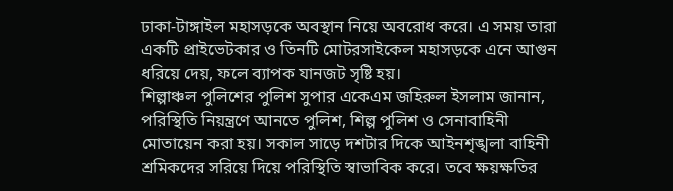ঢাকা-টাঙ্গাইল মহাসড়কে অবস্থান নিয়ে অবরোধ করে। এ সময় তারা একটি প্রাইভেটকার ও তিনটি মোটরসাইকেল মহাসড়কে এনে আগুন ধরিয়ে দেয়, ফলে ব্যাপক যানজট সৃষ্টি হয়।
শিল্পাঞ্চল পুলিশের পুলিশ সুপার একেএম জহিরুল ইসলাম জানান, পরিস্থিতি নিয়ন্ত্রণে আনতে পুলিশ, শিল্প পুলিশ ও সেনাবাহিনী মোতায়েন করা হয়। সকাল সাড়ে দশটার দিকে আইনশৃঙ্খলা বাহিনী শ্রমিকদের সরিয়ে দিয়ে পরিস্থিতি স্বাভাবিক করে। তবে ক্ষয়ক্ষতির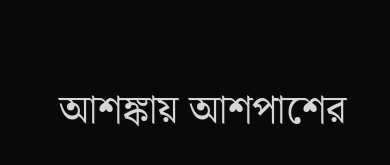আশঙ্কায় আশপাশের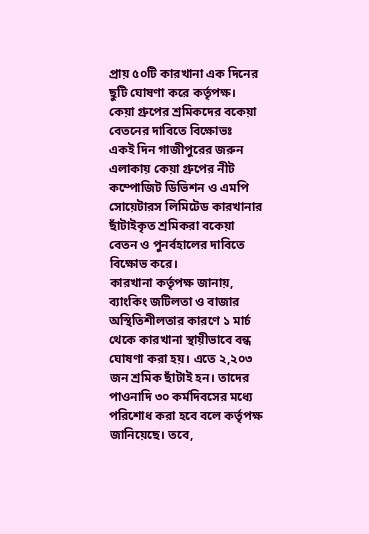প্রায় ৫০টি কারখানা এক দিনের ছুটি ঘোষণা করে কর্তৃপক্ষ।
কেয়া গ্রুপের শ্রমিকদের বকেয়া বেতনের দাবিতে বিক্ষোভঃ
একই দিন গাজীপুরের জরুন এলাকায় কেয়া গ্রুপের নীট কম্পোজিট ডিভিশন ও এমপি সোয়েটারস লিমিটেড কারখানার ছাঁটাইকৃত শ্রমিকরা বকেয়া বেতন ও পুনর্বহালের দাবিতে বিক্ষোভ করে।
কারখানা কর্তৃপক্ষ জানায়, ব্যাংকিং জটিলতা ও বাজার অস্থিতিশীলতার কারণে ১ মার্চ থেকে কারখানা স্থায়ীভাবে বন্ধ ঘোষণা করা হয়। এতে ২,২০৩ জন শ্রমিক ছাঁটাই হন। তাদের পাওনাদি ৩০ কর্মদিবসের মধ্যে পরিশোধ করা হবে বলে কর্তৃপক্ষ জানিয়েছে। তবে,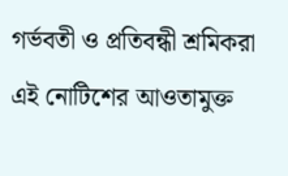গর্ভবতী ও প্রতিবন্ধী শ্রমিকরা এই নোটিশের আওতামুক্ত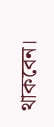থাকবেন।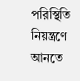পরিস্থিতি নিয়ন্ত্রণে আনতে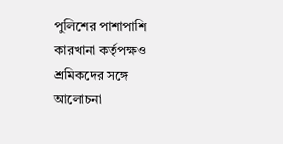পুলিশের পাশাপাশি কারখানা কর্তৃপক্ষও শ্রমিকদের সঙ্গে আলোচনা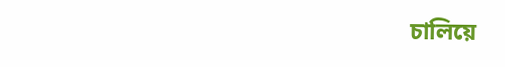চালিয়ে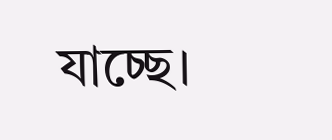যাচ্ছে।